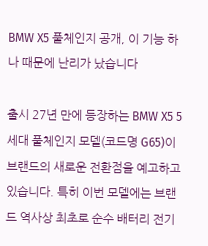BMW X5 풀체인지 공개, 이 기능 하나 때문에 난리가 났습니다

출시 27년 만에 등장하는 BMW X5 5세대 풀체인지 모델(코드명 G65)이 브랜드의 새로운 전환점을 예고하고 있습니다. 특히 이번 모델에는 브랜드 역사상 최초로 순수 배터리 전기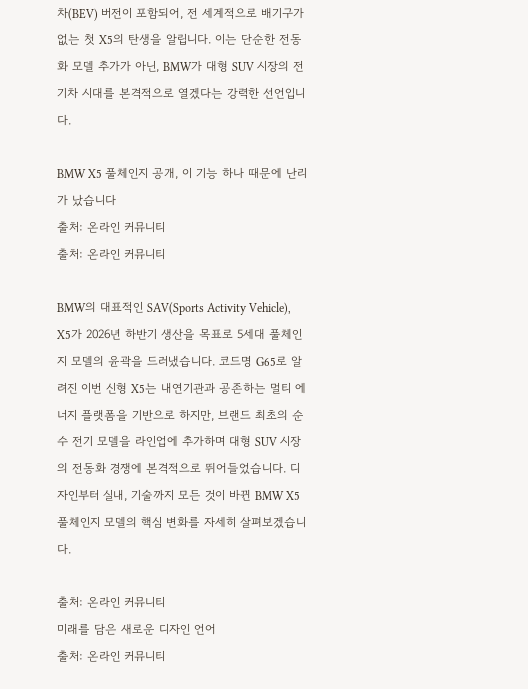차(BEV) 버전이 포함되어, 전 세계적으로 배기구가 없는 첫 X5의 탄생을 알립니다. 이는 단순한 전동화 모델 추가가 아닌, BMW가 대형 SUV 시장의 전기차 시대를 본격적으로 열겠다는 강력한 선언입니다.

BMW X5 풀체인지 공개, 이 기능 하나 때문에 난리가 났습니다
출처: 온라인 커뮤니티
출처: 온라인 커뮤니티

BMW의 대표적인 SAV(Sports Activity Vehicle), X5가 2026년 하반기 생산을 목표로 5세대 풀체인지 모델의 윤곽을 드러냈습니다. 코드명 G65로 알려진 이번 신형 X5는 내연기관과 공존하는 멀티 에너지 플랫폼을 기반으로 하지만, 브랜드 최초의 순수 전기 모델을 라인업에 추가하며 대형 SUV 시장의 전동화 경쟁에 본격적으로 뛰어들었습니다. 디자인부터 실내, 기술까지 모든 것이 바뀐 BMW X5 풀체인지 모델의 핵심 변화를 자세히 살펴보겠습니다.

출처: 온라인 커뮤니티
미래를 담은 새로운 디자인 언어
출처: 온라인 커뮤니티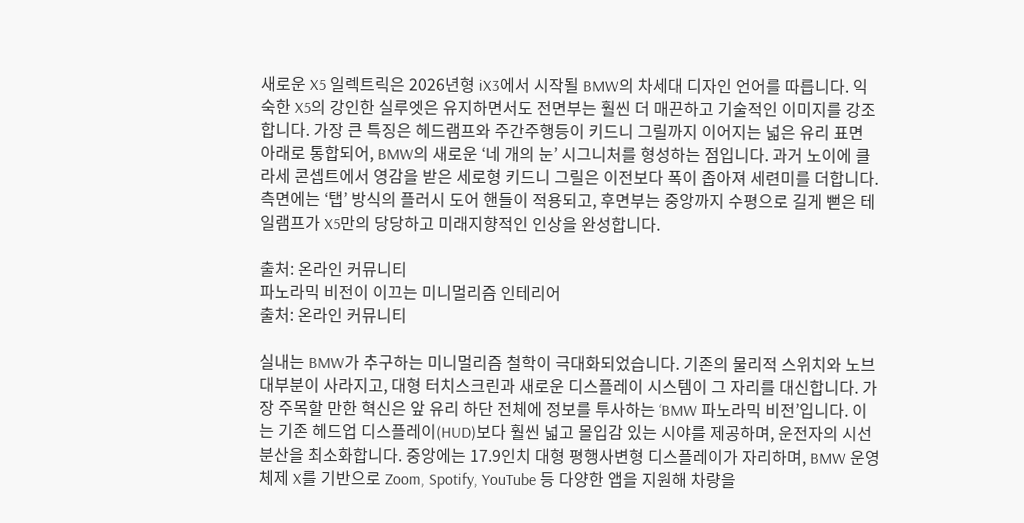새로운 X5 일렉트릭은 2026년형 iX3에서 시작될 BMW의 차세대 디자인 언어를 따릅니다. 익숙한 X5의 강인한 실루엣은 유지하면서도 전면부는 훨씬 더 매끈하고 기술적인 이미지를 강조합니다. 가장 큰 특징은 헤드램프와 주간주행등이 키드니 그릴까지 이어지는 넓은 유리 표면 아래로 통합되어, BMW의 새로운 ‘네 개의 눈’ 시그니처를 형성하는 점입니다. 과거 노이에 클라세 콘셉트에서 영감을 받은 세로형 키드니 그릴은 이전보다 폭이 좁아져 세련미를 더합니다. 측면에는 ‘탭’ 방식의 플러시 도어 핸들이 적용되고, 후면부는 중앙까지 수평으로 길게 뻗은 테일램프가 X5만의 당당하고 미래지향적인 인상을 완성합니다.

출처: 온라인 커뮤니티
파노라믹 비전이 이끄는 미니멀리즘 인테리어
출처: 온라인 커뮤니티

실내는 BMW가 추구하는 미니멀리즘 철학이 극대화되었습니다. 기존의 물리적 스위치와 노브 대부분이 사라지고, 대형 터치스크린과 새로운 디스플레이 시스템이 그 자리를 대신합니다. 가장 주목할 만한 혁신은 앞 유리 하단 전체에 정보를 투사하는 ‘BMW 파노라믹 비전’입니다. 이는 기존 헤드업 디스플레이(HUD)보다 훨씬 넓고 몰입감 있는 시야를 제공하며, 운전자의 시선 분산을 최소화합니다. 중앙에는 17.9인치 대형 평행사변형 디스플레이가 자리하며, BMW 운영체제 X를 기반으로 Zoom, Spotify, YouTube 등 다양한 앱을 지원해 차량을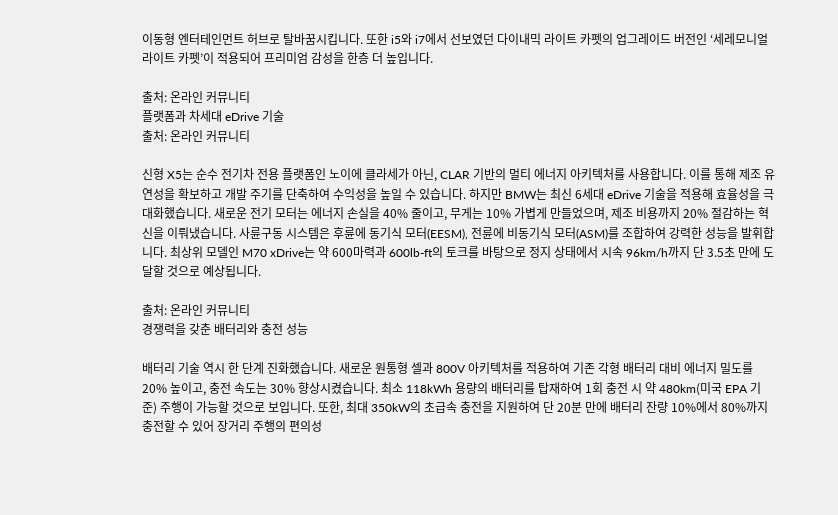이동형 엔터테인먼트 허브로 탈바꿈시킵니다. 또한 i5와 i7에서 선보였던 다이내믹 라이트 카펫의 업그레이드 버전인 ‘세레모니얼 라이트 카펫’이 적용되어 프리미엄 감성을 한층 더 높입니다.

출처: 온라인 커뮤니티
플랫폼과 차세대 eDrive 기술
출처: 온라인 커뮤니티

신형 X5는 순수 전기차 전용 플랫폼인 노이에 클라세가 아닌, CLAR 기반의 멀티 에너지 아키텍처를 사용합니다. 이를 통해 제조 유연성을 확보하고 개발 주기를 단축하여 수익성을 높일 수 있습니다. 하지만 BMW는 최신 6세대 eDrive 기술을 적용해 효율성을 극대화했습니다. 새로운 전기 모터는 에너지 손실을 40% 줄이고, 무게는 10% 가볍게 만들었으며, 제조 비용까지 20% 절감하는 혁신을 이뤄냈습니다. 사륜구동 시스템은 후륜에 동기식 모터(EESM), 전륜에 비동기식 모터(ASM)를 조합하여 강력한 성능을 발휘합니다. 최상위 모델인 M70 xDrive는 약 600마력과 600lb-ft의 토크를 바탕으로 정지 상태에서 시속 96km/h까지 단 3.5초 만에 도달할 것으로 예상됩니다.

출처: 온라인 커뮤니티
경쟁력을 갖춘 배터리와 충전 성능

배터리 기술 역시 한 단계 진화했습니다. 새로운 원통형 셀과 800V 아키텍처를 적용하여 기존 각형 배터리 대비 에너지 밀도를 20% 높이고, 충전 속도는 30% 향상시켰습니다. 최소 118kWh 용량의 배터리를 탑재하여 1회 충전 시 약 480km(미국 EPA 기준) 주행이 가능할 것으로 보입니다. 또한, 최대 350kW의 초급속 충전을 지원하여 단 20분 만에 배터리 잔량 10%에서 80%까지 충전할 수 있어 장거리 주행의 편의성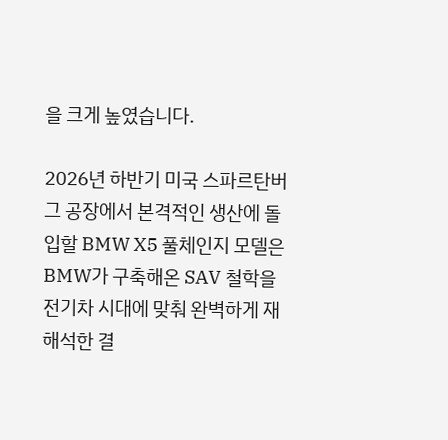을 크게 높였습니다.

2026년 하반기 미국 스파르탄버그 공장에서 본격적인 생산에 돌입할 BMW X5 풀체인지 모델은 BMW가 구축해온 SAV 철학을 전기차 시대에 맞춰 완벽하게 재해석한 결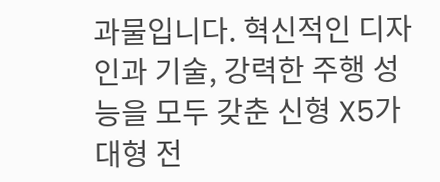과물입니다. 혁신적인 디자인과 기술, 강력한 주행 성능을 모두 갖춘 신형 X5가 대형 전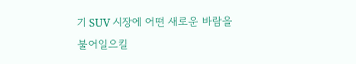기 SUV 시장에 어떤 새로운 바람을 불어일으킬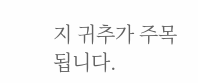지 귀추가 주목됩니다.